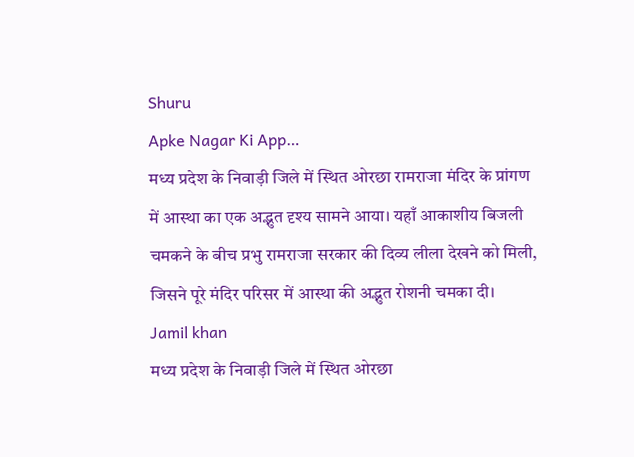Shuru
Apke Nagar Ki App…
मध्य प्रदेश के निवाड़ी जिले में स्थित ओरछा रामराजा मंदिर के प्रांगण में आस्था का एक अद्भुत दृश्य सामने आया। यहाँ आकाशीय बिजली चमकने के बीच प्रभु रामराजा सरकार की दिव्य लीला देखने को मिली, जिसने पूरे मंदिर परिसर में आस्था की अद्भुत रोशनी चमका दी।
Jamil khan
मध्य प्रदेश के निवाड़ी जिले में स्थित ओरछा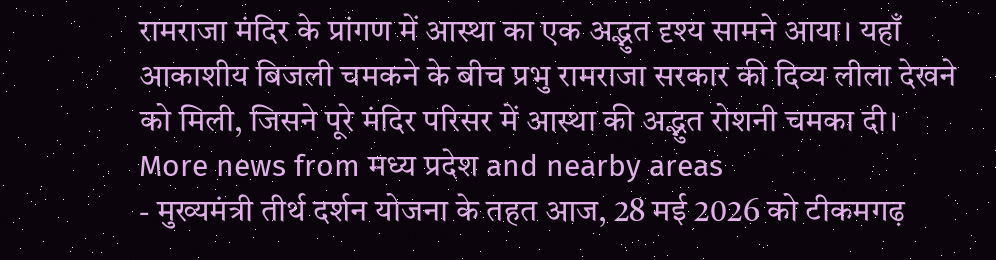रामराजा मंदिर के प्रांगण में आस्था का एक अद्भुत दृश्य सामने आया। यहाँ आकाशीय बिजली चमकने के बीच प्रभु रामराजा सरकार की दिव्य लीला देखने को मिली, जिसने पूरे मंदिर परिसर में आस्था की अद्भुत रोशनी चमका दी।
More news from मध्य प्रदेश and nearby areas
- मुख्यमंत्री तीर्थ दर्शन योजना के तहत आज, 28 मई 2026 को टीकमगढ़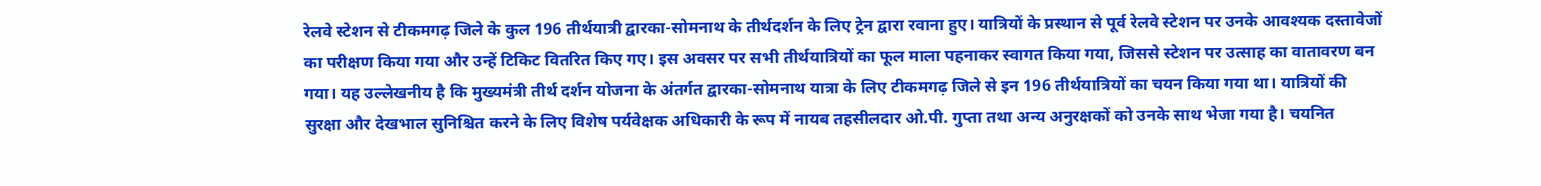रेलवे स्टेशन से टीकमगढ़ जिले के कुल 196 तीर्थयात्री द्वारका-सोमनाथ के तीर्थदर्शन के लिए ट्रेन द्वारा रवाना हुए। यात्रियों के प्रस्थान से पूर्व रेलवे स्टेशन पर उनके आवश्यक दस्तावेजों का परीक्षण किया गया और उन्हें टिकिट वितरित किए गए। इस अवसर पर सभी तीर्थयात्रियों का फूल माला पहनाकर स्वागत किया गया, जिससे स्टेशन पर उत्साह का वातावरण बन गया। यह उल्लेखनीय है कि मुख्यमंत्री तीर्थ दर्शन योजना के अंतर्गत द्वारका-सोमनाथ यात्रा के लिए टीकमगढ़ जिले से इन 196 तीर्थयात्रियों का चयन किया गया था। यात्रियों की सुरक्षा और देखभाल सुनिश्चित करने के लिए विशेष पर्यवेक्षक अधिकारी के रूप में नायब तहसीलदार ओ.पी. गुप्ता तथा अन्य अनुरक्षकों को उनके साथ भेजा गया है। चयनित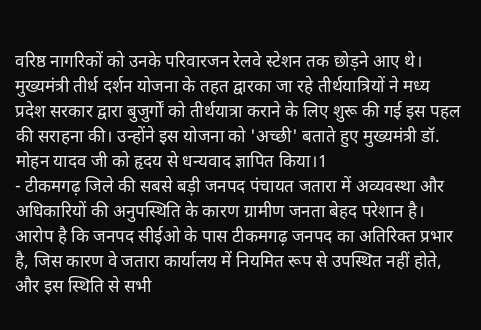वरिष्ठ नागरिकों को उनके परिवारजन रेलवे स्टेशन तक छोड़ने आए थे। मुख्यमंत्री तीर्थ दर्शन योजना के तहत द्वारका जा रहे तीर्थयात्रियों ने मध्य प्रदेश सरकार द्वारा बुजुर्गों को तीर्थयात्रा कराने के लिए शुरू की गई इस पहल की सराहना की। उन्होंने इस योजना को 'अच्छी' बताते हुए मुख्यमंत्री डॉ. मोहन यादव जी को हृदय से धन्यवाद ज्ञापित किया।1
- टीकमगढ़ जिले की सबसे बड़ी जनपद पंचायत जतारा में अव्यवस्था और अधिकारियों की अनुपस्थिति के कारण ग्रामीण जनता बेहद परेशान है। आरोप है कि जनपद सीईओ के पास टीकमगढ़ जनपद का अतिरिक्त प्रभार है, जिस कारण वे जतारा कार्यालय में नियमित रूप से उपस्थित नहीं होते, और इस स्थिति से सभी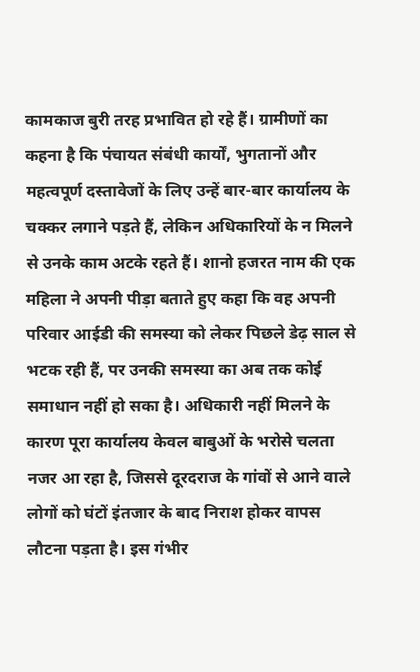कामकाज बुरी तरह प्रभावित हो रहे हैं। ग्रामीणों का कहना है कि पंचायत संबंधी कार्यों, भुगतानों और महत्वपूर्ण दस्तावेजों के लिए उन्हें बार-बार कार्यालय के चक्कर लगाने पड़ते हैं, लेकिन अधिकारियों के न मिलने से उनके काम अटके रहते हैं। शानो हजरत नाम की एक महिला ने अपनी पीड़ा बताते हुए कहा कि वह अपनी परिवार आईडी की समस्या को लेकर पिछले डेढ़ साल से भटक रही हैं, पर उनकी समस्या का अब तक कोई समाधान नहीं हो सका है। अधिकारी नहीं मिलने के कारण पूरा कार्यालय केवल बाबुओं के भरोसे चलता नजर आ रहा है, जिससे दूरदराज के गांवों से आने वाले लोगों को घंटों इंतजार के बाद निराश होकर वापस लौटना पड़ता है। इस गंभीर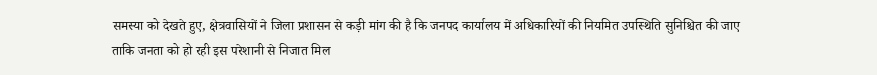समस्या को देखते हुए, क्षेत्रवासियों ने जिला प्रशासन से कड़ी मांग की है कि जनपद कार्यालय में अधिकारियों की नियमित उपस्थिति सुनिश्चित की जाए ताकि जनता को हो रही इस परेशानी से निजात मिल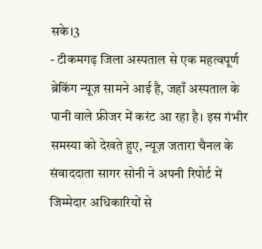सके।3
- टीकमगढ़ जिला अस्पताल से एक महत्वपूर्ण ब्रेकिंग न्यूज़ सामने आई है, जहाँ अस्पताल के पानी वाले फ्रीजर में करंट आ रहा है। इस गंभीर समस्या को देखते हुए, न्यूज़ जतारा चैनल के संवाददाता सागर सोनी ने अपनी रिपोर्ट में जिम्मेदार अधिकारियों से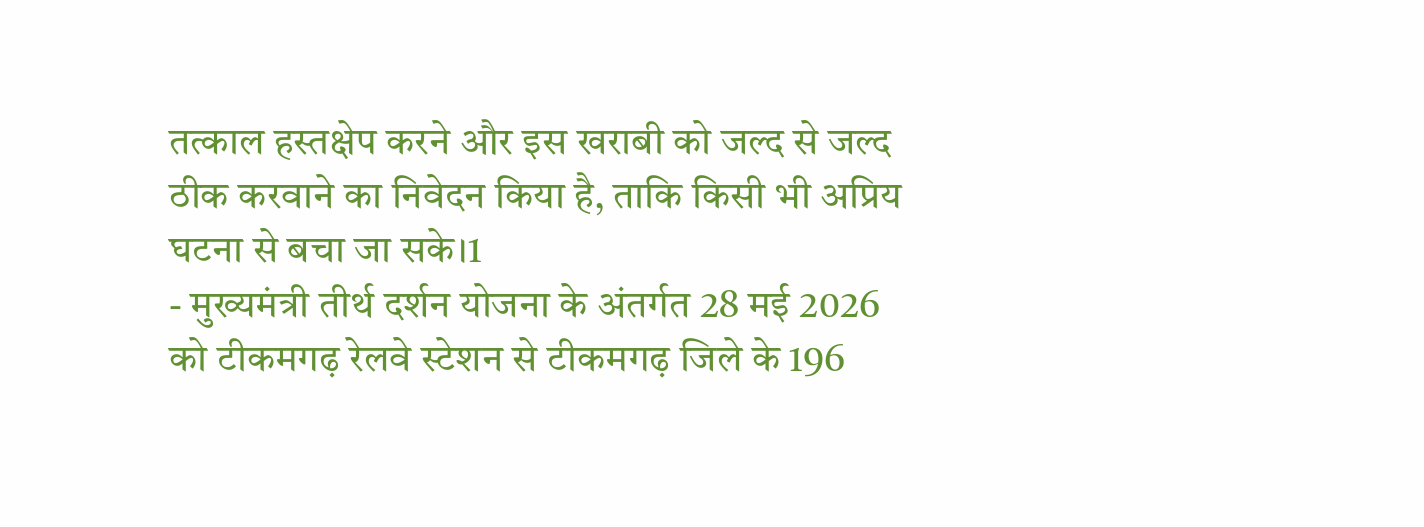तत्काल हस्तक्षेप करने और इस खराबी को जल्द से जल्द ठीक करवाने का निवेदन किया है, ताकि किसी भी अप्रिय घटना से बचा जा सके।1
- मुख्यमंत्री तीर्थ दर्शन योजना के अंतर्गत 28 मई 2026 को टीकमगढ़ रेलवे स्टेशन से टीकमगढ़ जिले के 196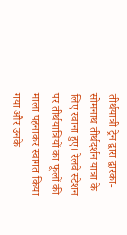तीर्थयात्री ट्रेन द्वारा द्वारका-सोमनाथ तीर्थदर्शन यात्रा के लिए रवाना हुए। रेलवे स्टेशन पर तीर्थयात्रियों का फूलों की माला पहनाकर स्वागत किया गया और उनके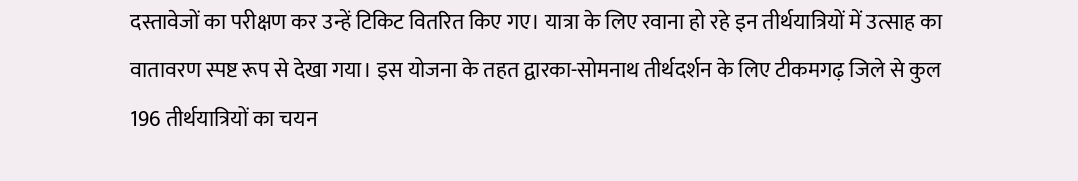दस्तावेजों का परीक्षण कर उन्हें टिकिट वितरित किए गए। यात्रा के लिए रवाना हो रहे इन तीर्थयात्रियों में उत्साह का वातावरण स्पष्ट रूप से देखा गया। इस योजना के तहत द्वारका-सोमनाथ तीर्थदर्शन के लिए टीकमगढ़ जिले से कुल 196 तीर्थयात्रियों का चयन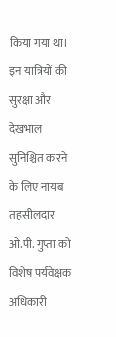किया गया था। इन यात्रियों की सुरक्षा और देखभाल सुनिश्चित करने के लिए नायब तहसीलदार ओ.पी. गुप्ता को विशेष पर्यवेक्षक अधिकारी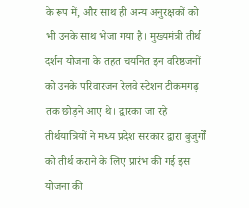के रूप में, और साथ ही अन्य अनुरक्षकों को भी उनके साथ भेजा गया है। मुख्यमंत्री तीर्थ दर्शन योजना के तहत चयनित इन वरिष्ठजनों को उनके परिवारजन रेलवे स्टेशन टीकमगढ़ तक छोड़ने आए थे। द्वारका जा रहे तीर्थयात्रियों ने मध्य प्रदेश सरकार द्वारा बुजुर्गों को तीर्थ कराने के लिए प्रारंभ की गई इस योजना की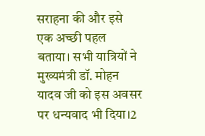सराहना की और इसे एक अच्छी पहल बताया। सभी यात्रियों ने मुख्यमंत्री डॉ. मोहन यादव जी को इस अवसर पर धन्यवाद भी दिया।2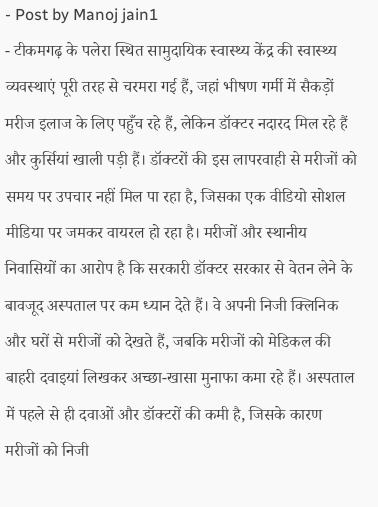- Post by Manoj jain1
- टीकमगढ़ के पलेरा स्थित सामुदायिक स्वास्थ्य केंद्र की स्वास्थ्य व्यवस्थाएं पूरी तरह से चरमरा गई हैं, जहां भीषण गर्मी में सैकड़ों मरीज इलाज के लिए पहुँच रहे हैं, लेकिन डॉक्टर नदारद मिल रहे हैं और कुर्सियां खाली पड़ी हैं। डॉक्टरों की इस लापरवाही से मरीजों को समय पर उपचार नहीं मिल पा रहा है, जिसका एक वीडियो सोशल मीडिया पर जमकर वायरल हो रहा है। मरीजों और स्थानीय निवासियों का आरोप है कि सरकारी डॉक्टर सरकार से वेतन लेने के बावजूद अस्पताल पर कम ध्यान देते हैं। वे अपनी निजी क्लिनिक और घरों से मरीजों को देखते हैं, जबकि मरीजों को मेडिकल की बाहरी दवाइयां लिखकर अच्छा-खासा मुनाफा कमा रहे हैं। अस्पताल में पहले से ही दवाओं और डॉक्टरों की कमी है, जिसके कारण मरीजों को निजी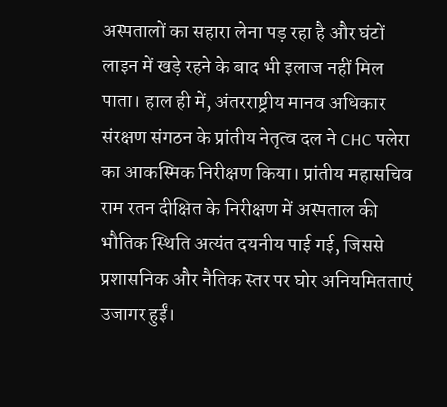अस्पतालों का सहारा लेना पड़ रहा है और घंटों लाइन में खड़े रहने के बाद भी इलाज नहीं मिल पाता। हाल ही में, अंतरराष्ट्रीय मानव अधिकार संरक्षण संगठन के प्रांतीय नेतृत्व दल ने CHC पलेरा का आकस्मिक निरीक्षण किया। प्रांतीय महासचिव राम रतन दीक्षित के निरीक्षण में अस्पताल की भौतिक स्थिति अत्यंत दयनीय पाई गई, जिससे प्रशासनिक और नैतिक स्तर पर घोर अनियमितताएं उजागर हुईं।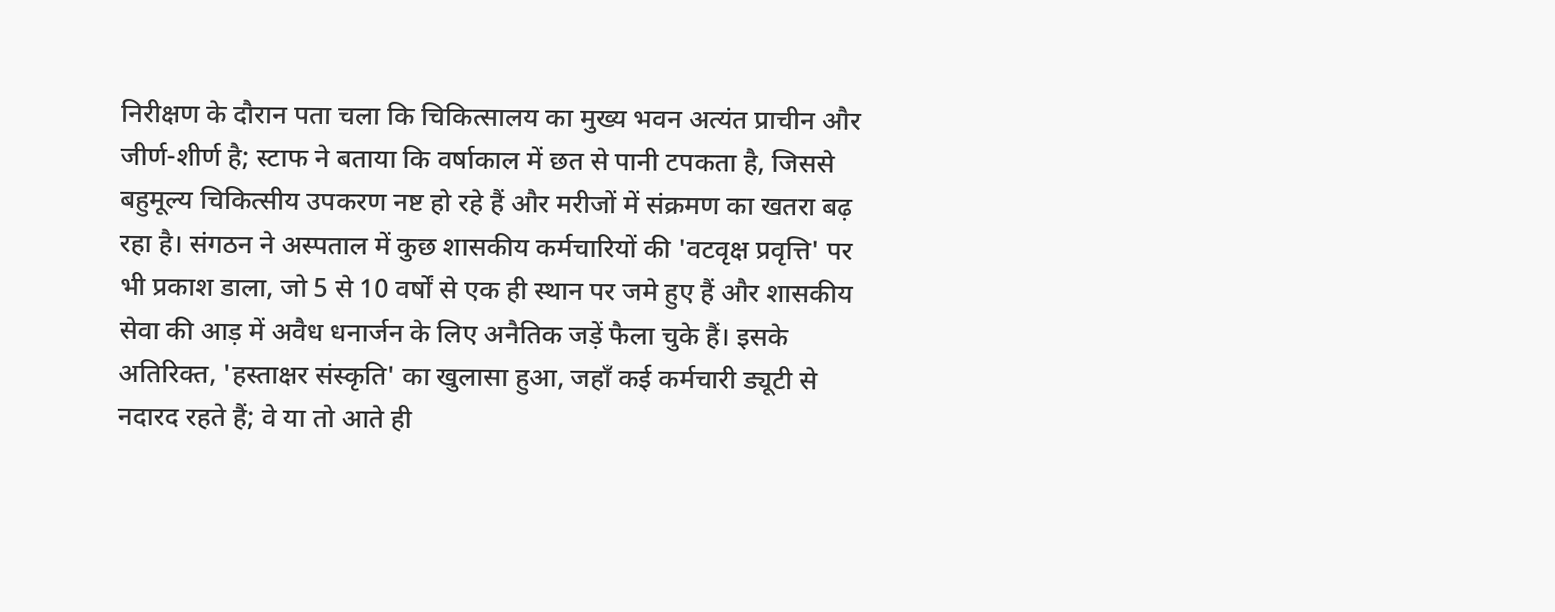निरीक्षण के दौरान पता चला कि चिकित्सालय का मुख्य भवन अत्यंत प्राचीन और जीर्ण-शीर्ण है; स्टाफ ने बताया कि वर्षाकाल में छत से पानी टपकता है, जिससे बहुमूल्य चिकित्सीय उपकरण नष्ट हो रहे हैं और मरीजों में संक्रमण का खतरा बढ़ रहा है। संगठन ने अस्पताल में कुछ शासकीय कर्मचारियों की 'वटवृक्ष प्रवृत्ति' पर भी प्रकाश डाला, जो 5 से 10 वर्षों से एक ही स्थान पर जमे हुए हैं और शासकीय सेवा की आड़ में अवैध धनार्जन के लिए अनैतिक जड़ें फैला चुके हैं। इसके अतिरिक्त, 'हस्ताक्षर संस्कृति' का खुलासा हुआ, जहाँ कई कर्मचारी ड्यूटी से नदारद रहते हैं; वे या तो आते ही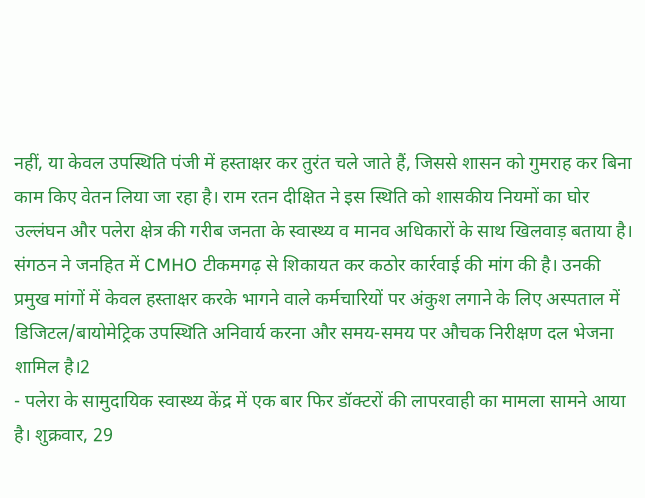नहीं, या केवल उपस्थिति पंजी में हस्ताक्षर कर तुरंत चले जाते हैं, जिससे शासन को गुमराह कर बिना काम किए वेतन लिया जा रहा है। राम रतन दीक्षित ने इस स्थिति को शासकीय नियमों का घोर उल्लंघन और पलेरा क्षेत्र की गरीब जनता के स्वास्थ्य व मानव अधिकारों के साथ खिलवाड़ बताया है। संगठन ने जनहित में CMHO टीकमगढ़ से शिकायत कर कठोर कार्रवाई की मांग की है। उनकी प्रमुख मांगों में केवल हस्ताक्षर करके भागने वाले कर्मचारियों पर अंकुश लगाने के लिए अस्पताल में डिजिटल/बायोमेट्रिक उपस्थिति अनिवार्य करना और समय-समय पर औचक निरीक्षण दल भेजना शामिल है।2
- पलेरा के सामुदायिक स्वास्थ्य केंद्र में एक बार फिर डॉक्टरों की लापरवाही का मामला सामने आया है। शुक्रवार, 29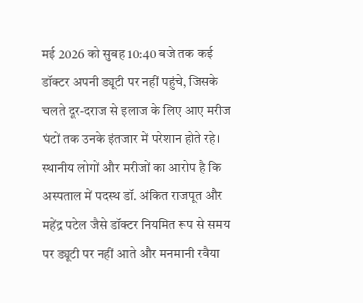मई 2026 को सुबह 10:40 बजे तक कई डॉक्टर अपनी ड्यूटी पर नहीं पहुंचे, जिसके चलते दूर-दराज से इलाज के लिए आए मरीज घंटों तक उनके इंतजार में परेशान होते रहे। स्थानीय लोगों और मरीजों का आरोप है कि अस्पताल में पदस्थ डॉ. अंकित राजपूत और महेंद्र पटेल जैसे डॉक्टर नियमित रूप से समय पर ड्यूटी पर नहीं आते और मनमानी रवैया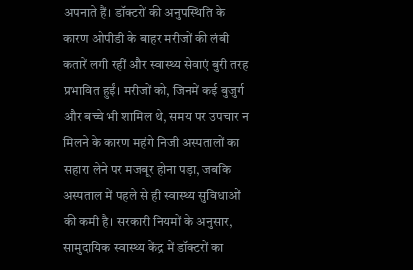अपनाते हैं। डॉक्टरों की अनुपस्थिति के कारण ओपीडी के बाहर मरीजों की लंबी कतारें लगी रहीं और स्वास्थ्य सेवाएं बुरी तरह प्रभावित हुईं। मरीजों को, जिनमें कई बुजुर्ग और बच्चे भी शामिल थे, समय पर उपचार न मिलने के कारण महंगे निजी अस्पतालों का सहारा लेने पर मजबूर होना पड़ा, जबकि अस्पताल में पहले से ही स्वास्थ्य सुविधाओं की कमी है। सरकारी नियमों के अनुसार, सामुदायिक स्वास्थ्य केंद्र में डॉक्टरों का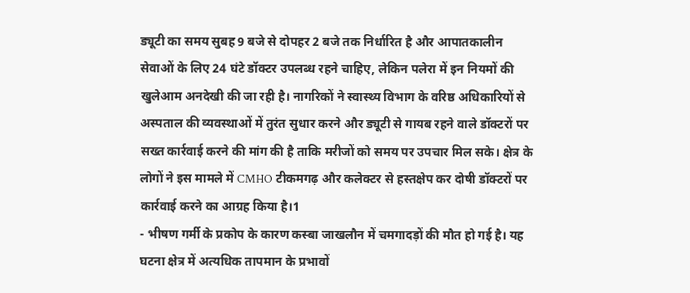ड्यूटी का समय सुबह 9 बजे से दोपहर 2 बजे तक निर्धारित है और आपातकालीन सेवाओं के लिए 24 घंटे डॉक्टर उपलब्ध रहने चाहिए, लेकिन पलेरा में इन नियमों की खुलेआम अनदेखी की जा रही है। नागरिकों ने स्वास्थ्य विभाग के वरिष्ठ अधिकारियों से अस्पताल की व्यवस्थाओं में तुरंत सुधार करने और ड्यूटी से गायब रहने वाले डॉक्टरों पर सख्त कार्रवाई करने की मांग की है ताकि मरीजों को समय पर उपचार मिल सके। क्षेत्र के लोगों ने इस मामले में CMHO टीकमगढ़ और कलेक्टर से हस्तक्षेप कर दोषी डॉक्टरों पर कार्रवाई करने का आग्रह किया है।1
- भीषण गर्मी के प्रकोप के कारण कस्बा जाखलौन में चमगादड़ों की मौत हो गई है। यह घटना क्षेत्र में अत्यधिक तापमान के प्रभावों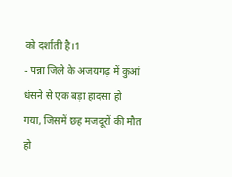को दर्शाती है।1
- पन्ना जिले के अजयगढ़ में कुआं धंसने से एक बड़ा हादसा हो गया, जिसमें छह मजदूरों की मौत हो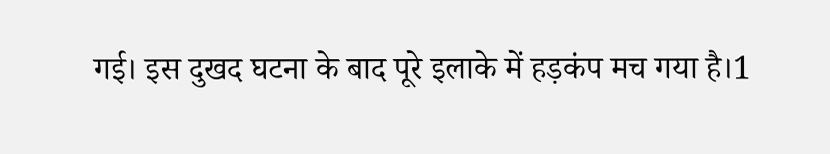गई। इस दुखद घटना के बाद पूरे इलाके में हड़कंप मच गया है।1